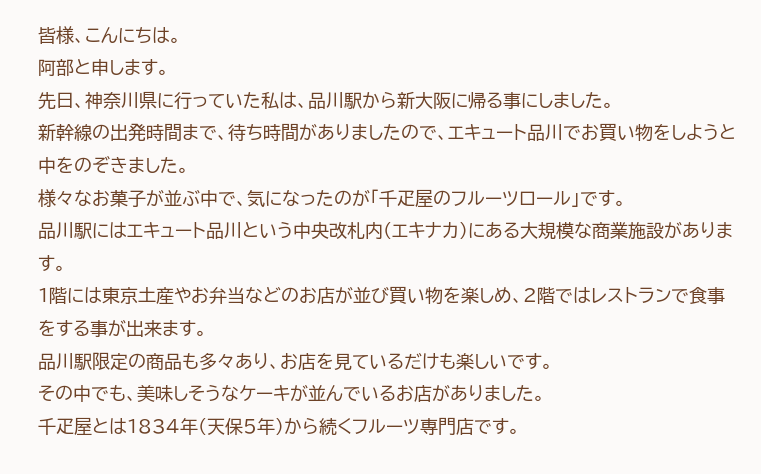皆様、こんにちは。
阿部と申します。
先日、神奈川県に行っていた私は、品川駅から新大阪に帰る事にしました。
新幹線の出発時間まで、待ち時間がありましたので、エキュート品川でお買い物をしようと中をのぞきました。
様々なお菓子が並ぶ中で、気になったのが「千疋屋のフルーツロール」です。
品川駅にはエキュート品川という中央改札内(エキナカ)にある大規模な商業施設があります。
1階には東京土産やお弁当などのお店が並び買い物を楽しめ、2階ではレストランで食事をする事が出来ます。
品川駅限定の商品も多々あり、お店を見ているだけも楽しいです。
その中でも、美味しそうなケーキが並んでいるお店がありました。
千疋屋とは1834年(天保5年)から続くフルーツ専門店です。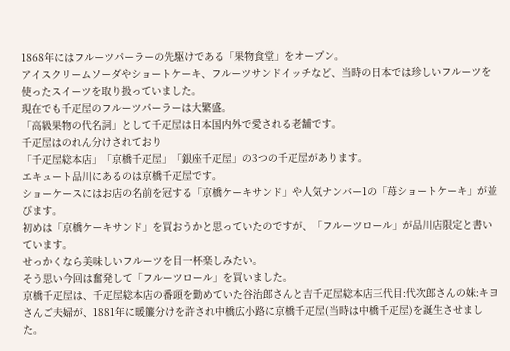1868年にはフルーツパーラーの先駆けである「果物食堂」をオープン。
アイスクリームソーダやショートケーキ、フルーツサンドイッチなど、当時の日本では珍しいフルーツを使ったスイーツを取り扱っていました。
現在でも千疋屋のフルーツパーラーは大繁盛。
「高級果物の代名詞」として千疋屋は日本国内外で愛される老舗です。
千疋屋はのれん分けされており
「千疋屋総本店」「京橋千疋屋」「銀座千疋屋」の3つの千疋屋があります。
エキュート品川にあるのは京橋千疋屋です。
ショーケースにはお店の名前を冠する「京橋ケーキサンド」や人気ナンバー1の「苺ショートケーキ」が並びます。
初めは「京橋ケーキサンド」を買おうかと思っていたのですが、「フルーツロール」が品川店限定と書いています。
せっかくなら美味しいフルーツを目一杯楽しみたい。
そう思い今回は奮発して「フルーツロール」を買いました。
京橋千疋屋は、千疋屋総本店の番頭を勤めていた谷治郎さんと吉千疋屋総本店三代目:代次郎さんの妹:キヨさんご夫婦が、1881年に暖簾分けを許され中橋広小路に京橋千疋屋(当時は中橋千疋屋)を誕生させました。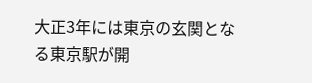大正3年には東京の玄関となる東京駅が開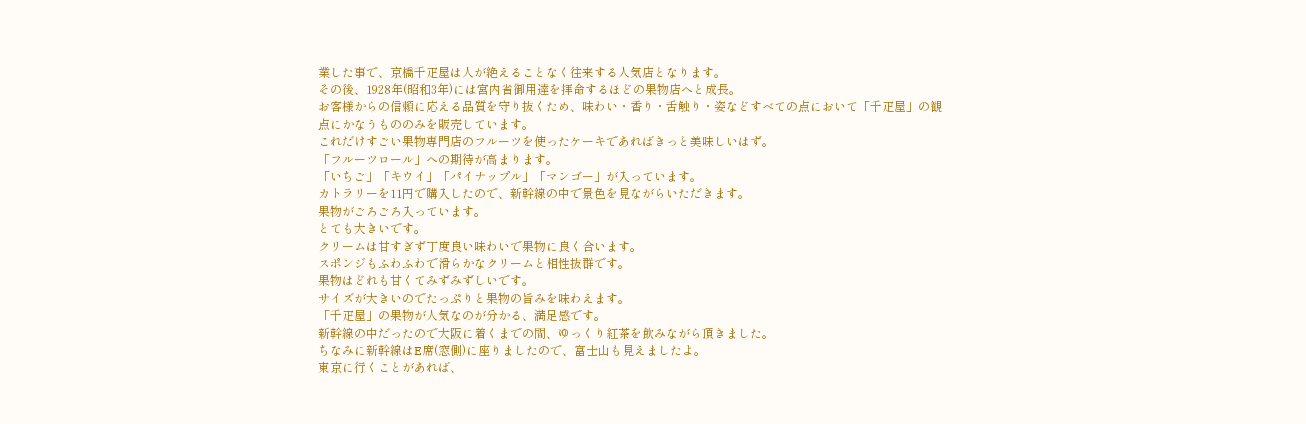業した事で、京橋千疋屋は人が絶えることなく往来する人気店となります。
その後、1928年(昭和3年)には宮内省御用達を拝命するほどの果物店へと成長。
お客様からの信頼に応える品質を守り抜くため、味わい・香り・舌触り・姿などすべての点において「千疋屋」の観点にかなうもののみを販売しています。
これだけすごい果物専門店のフルーツを使ったケーキであればきっと美味しいはず。
「フルーツロール」への期待が高まります。
「いちご」「キウイ」「パイナップル」「マンゴー」が入っています。
カトラリーを11円で購入したので、新幹線の中で景色を見ながらいただきます。
果物がごろごろ入っています。
とても大きいです。
クリームは甘すぎず丁度良い味わいで果物に良く合います。
スポンジもふわふわで滑らかなクリームと相性抜群です。
果物はどれも甘くてみずみずしいです。
サイズが大きいのでたっぷりと果物の旨みを味わえます。
「千疋屋」の果物が人気なのが分かる、満足感です。
新幹線の中だったので大阪に着くまでの間、ゆっくり紅茶を飲みながら頂きました。
ちなみに新幹線はE席(窓側)に座りましたので、富士山も見えましたよ。
東京に行くことがあれば、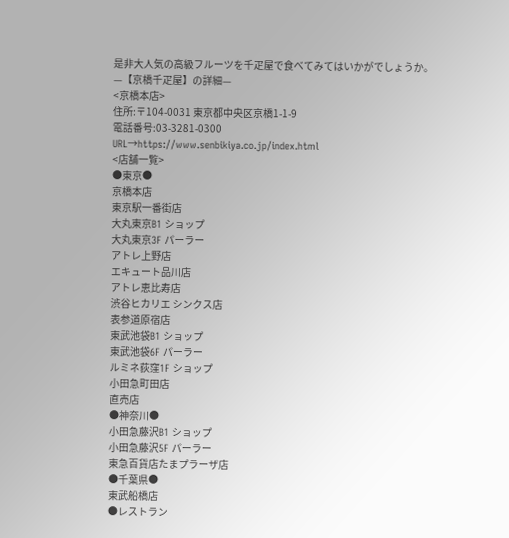是非大人気の高級フルーツを千疋屋で食べてみてはいかがでしょうか。
—【京橋千疋屋】の詳細—
<京橋本店>
住所:〒104-0031 東京都中央区京橋1-1-9
電話番号:03-3281-0300
URL→https://www.senbikiya.co.jp/index.html
<店舗一覧>
●東京●
京橋本店
東京駅一番街店
大丸東京B1 ショップ
大丸東京3F パーラー
アトレ上野店
エキュート品川店
アトレ恵比寿店
渋谷ヒカリエ シンクス店
表参道原宿店
東武池袋B1 ショップ
東武池袋6F パーラー
ルミネ荻窪1F ショップ
小田急町田店
直売店
●神奈川●
小田急藤沢B1 ショップ
小田急藤沢5F パーラー
東急百貨店たまプラーザ店
●千葉県●
東武船橋店
●レストラン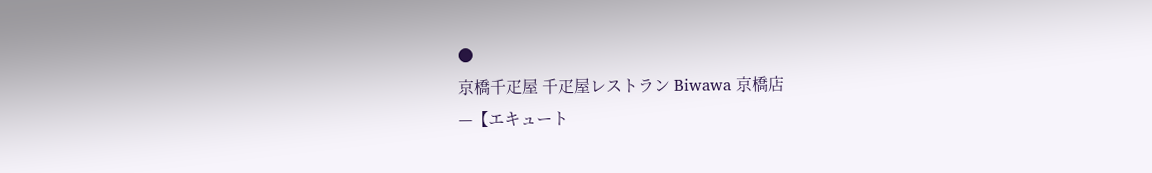●
京橋千疋屋 千疋屋レストラン Biwawa 京橋店
—【エキュート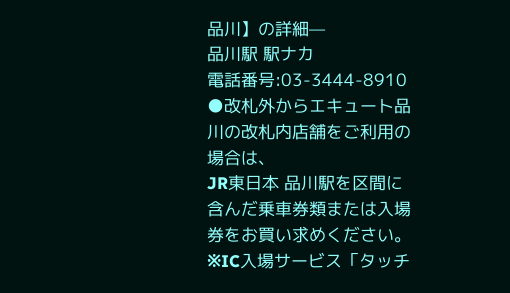品川】の詳細—
品川駅 駅ナカ
電話番号:03-3444-8910
●改札外からエキュート品川の改札内店舗をご利用の場合は、
JR東日本 品川駅を区間に含んだ乗車券類または入場券をお買い求めください。
※IC入場サービス「タッチ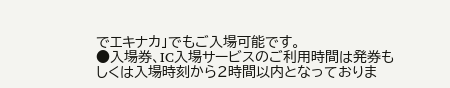でエキナカ」でもご入場可能です。
●入場券、IC入場サービスのご利用時間は発券もしくは入場時刻から2時間以内となっておりま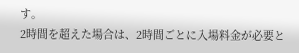す。
2時間を超えた場合は、2時間ごとに入場料金が必要と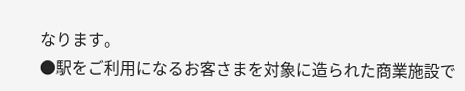なります。
●駅をご利用になるお客さまを対象に造られた商業施設で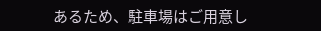あるため、駐車場はご用意し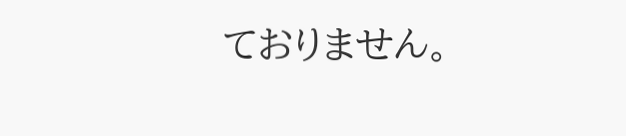ておりません。